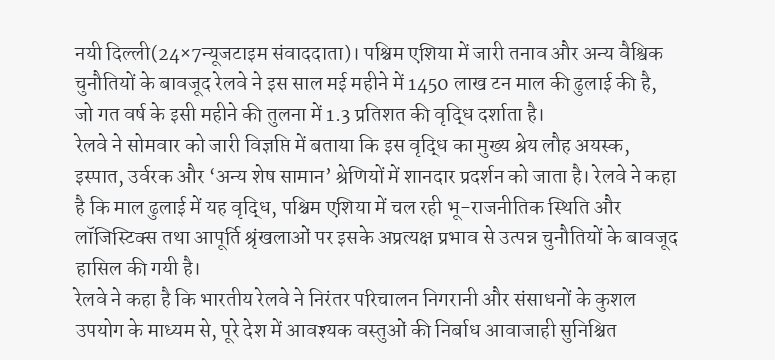नयी दिल्ली(24×7न्यूजटाइम संवाददाता)। पश्चिम एशिया में जारी तनाव और अन्य वैश्विक चुनौतियों के बावजूद रेलवे ने इस साल मई महीने में 1450 लाख टन माल की ढुलाई की है, जो गत वर्ष के इसी महीने की तुलना में 1.3 प्रतिशत की वृद्धि दर्शाता है।
रेलवे ने सोमवार को जारी विज्ञप्ति में बताया कि इस वृद्धि का मुख्य श्रेय लौह अयस्क, इस्पात, उर्वरक और ‘अन्य शेष सामान’ श्रेणियों में शानदार प्रदर्शन को जाता है। रेलवे ने कहा है कि माल ढुलाई में यह वृद्धि, पश्चिम एशिया में चल रही भू-राजनीतिक स्थिति और लॉजिस्टिक्स तथा आपूर्ति श्रृंखलाओं पर इसके अप्रत्यक्ष प्रभाव से उत्पन्न चुनौतियों के बावजूद हासिल की गयी है।
रेलवे ने कहा है कि भारतीय रेलवे ने निरंतर परिचालन निगरानी और संसाधनों के कुशल उपयोग के माध्यम से, पूरे देश में आवश्यक वस्तुओं की निर्बाध आवाजाही सुनिश्चित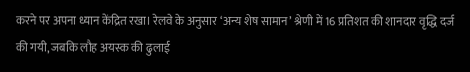करने पर अपना ध्यान केंद्रित रखा। रेलवे के अनुसार ‘अन्य शेष सामान’ श्रेणी में 16 प्रतिशत की शानदार वृद्धि दर्ज की गयी, जबकि लौह अयस्क की ढुलाई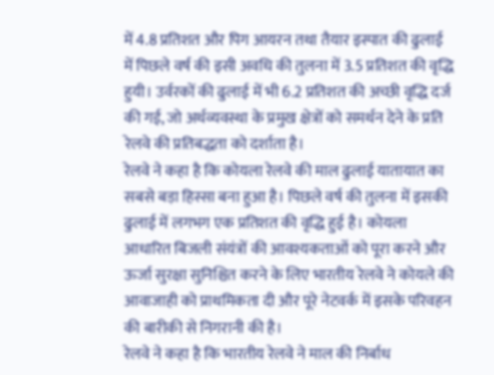में 4.8 प्रतिशत और पिग आयरन तथा तैयार इस्पात की ढुलाई में पिछले वर्ष की इसी अवधि की तुलना में 3.5 प्रतिशत की वृद्धि हुयी। उर्वरकों की ढुलाई में भी 6.2 प्रतिशत की अच्छी वृद्धि दर्ज की गई, जो अर्थव्यवस्था के प्रमुख क्षेत्रों को समर्थन देने के प्रति रेलवे की प्रतिबद्धता को दर्शाता है।
रेलवे ने कहा है कि कोयला रेलवे की माल ढुलाई यातायात का सबसे बड़ा हिस्सा बना हुआ है। पिछले वर्ष की तुलना में इसकी ढुलाई में लगभग एक प्रतिशत की वृद्धि हुई है। कोयला आधारित बिजली संयंत्रों की आवश्यकताओं को पूरा करने और ऊर्जा सुरक्षा सुनिश्चित करने के लिए भारतीय रेलवे ने कोयले की आवाजाही को प्राथमिकता दी और पूरे नेटवर्क में इसके परिवहन की बारीकी से निगरानी की है।
रेलवे ने कहा है कि भारतीय रेलवे ने माल की निर्बाध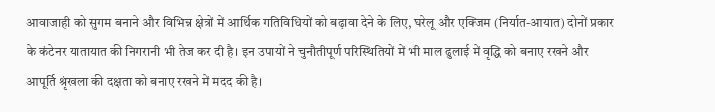आवाजाही को सुगम बनाने और विभिन्न क्षेत्रों में आर्थिक गतिविधियों को बढ़ावा देने के लिए, घरेलू और एक्जिम (निर्यात-आयात) दोनों प्रकार के कंटेनर यातायात की निगरानी भी तेज कर दी है। इन उपायों ने चुनौतीपूर्ण परिस्थितियों में भी माल ढुलाई में वृद्धि को बनाए रखने और आपूर्ति श्रृंखला की दक्षता को बनाए रखने में मदद की है।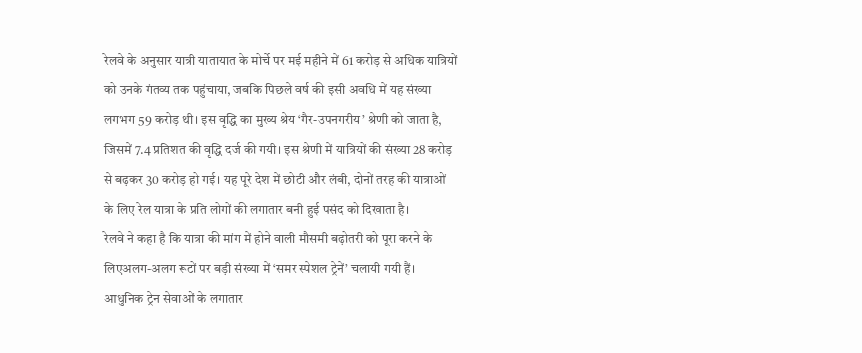रेलवे के अनुसार यात्री यातायात के मोर्चे पर मई महीने में 61 करोड़ से अधिक यात्रियों को उनके गंतव्य तक पहुंचाया, जबकि पिछले वर्ष की इसी अवधि में यह संख्या लगभग 59 करोड़ थी। इस वृद्धि का मुख्य श्रेय ‘गैर-उपनगरीय’ श्रेणी को जाता है, जिसमें 7.4 प्रतिशत की वृद्धि दर्ज की गयी। इस श्रेणी में यात्रियों की संख्या 28 करोड़ से बढ़कर 30 करोड़ हो गई। यह पूरे देश में छोटी और लंबी, दोनों तरह की यात्राओं के लिए रेल यात्रा के प्रति लोगों की लगातार बनी हुई पसंद को दिखाता है।
रेलवे ने कहा है कि यात्रा की मांग में होने वाली मौसमी बढ़ोतरी को पूरा करने के लिएअलग-अलग रूटों पर बड़ी संख्या में ‘समर स्पेशल ट्रेनें’ चलायी गयी हैं। आधुनिक ट्रेन सेवाओं के लगातार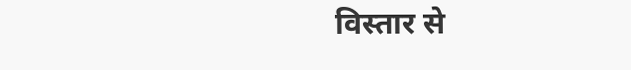विस्तार से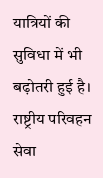यात्रियों की सुविधा में भी बढ़ोतरी हुई है। राष्ट्रीय परिवहन सेवा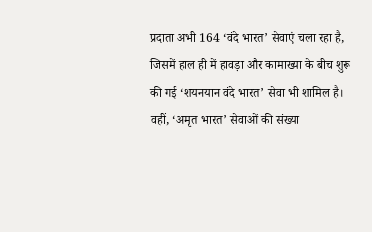प्रदाता अभी 164 ‘वंदे भारत’ सेवाएं चला रहा है, जिसमें हाल ही में हावड़ा और कामाख्या के बीच शुरू की गई ‘शयनयान वंदे भारत’ सेवा भी शामिल है। वहीं, ‘अमृत भारत’ सेवाओं की संख्या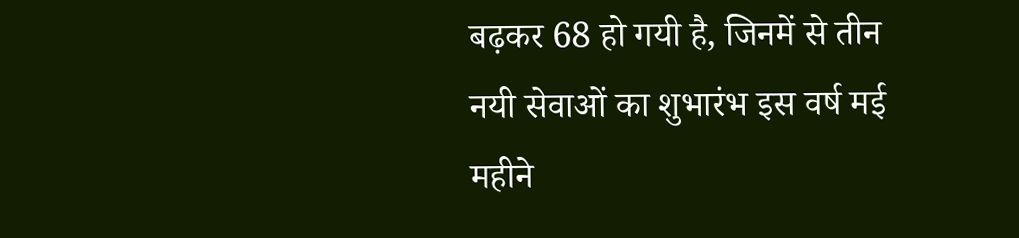बढ़कर 68 हो गयी है, जिनमें से तीन नयी सेवाओं का शुभारंभ इस वर्ष मई महीने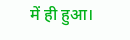में ही हुआ।